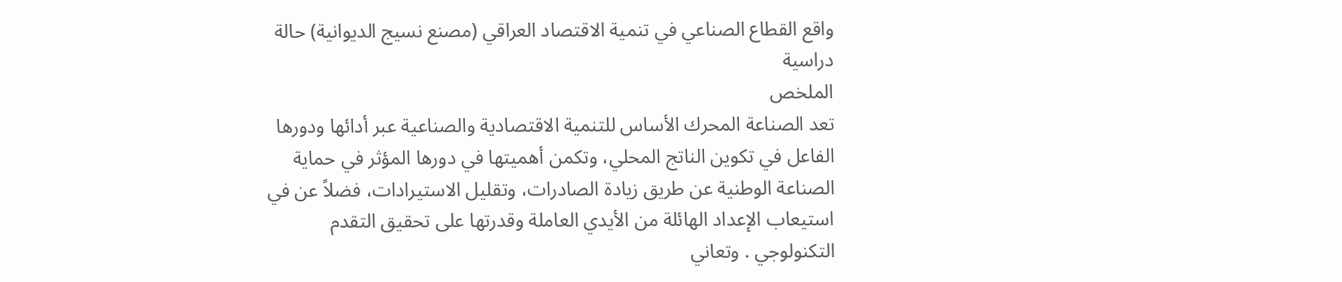واقع القطاع الصناعي في تنمية الاقتصاد العراقي (مصنع نسيج الديوانية) حالة دراسية
الملخص
تعد الصناعة المحرك الأساس للتنمية الاقتصادية والصناعية عبر أدائها ودورها الفاعل في تكوين الناتج المحلي، وتكمن أهميتها في دورها المؤثر في حماية الصناعة الوطنية عن طريق زيادة الصادرات، وتقليل الاستيرادات، فضلاً عن في استيعاب الإعداد الهائلة من الأيدي العاملة وقدرتها على تحقيق التقدم التكنولوجي . وتعاني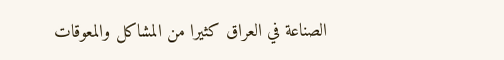الصناعة في العراق كثيرا من المشاكل والمعوقات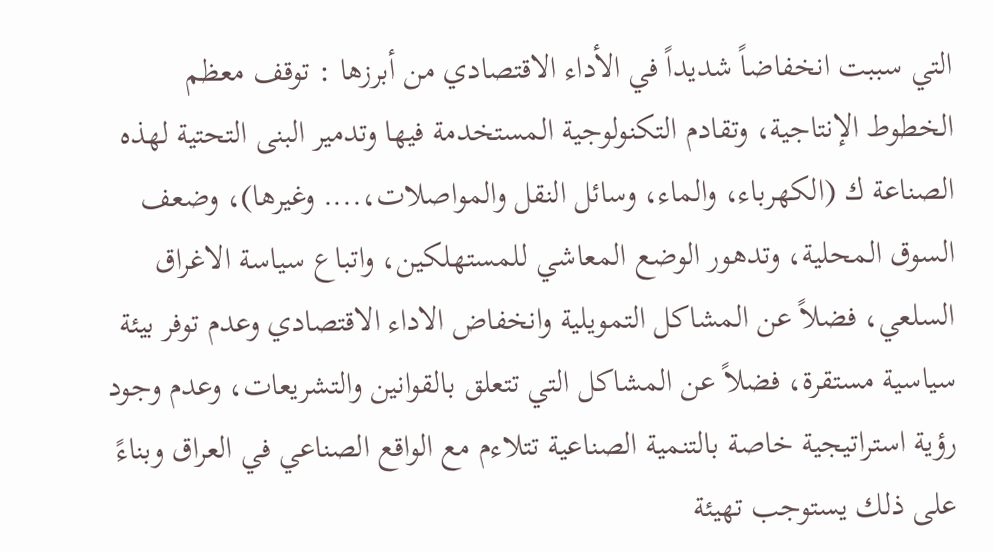التي سببت انخفاضاً شديداً في الأداء الاقتصادي من أبرزها : توقف معظم الخطوط الإنتاجية، وتقادم التكنولوجية المستخدمة فيها وتدمير البنى التحتية لهذه الصناعة ك (الكهرباء، والماء، وسائل النقل والمواصلات،.... وغيرها)، وضعف السوق المحلية، وتدهور الوضع المعاشي للمستهلكين، واتباع سياسة الاغراق السلعي، فضلاً عن المشاكل التمويلية وانخفاض الاداء الاقتصادي وعدم توفر بيئة سياسية مستقرة، فضلاً عن المشاكل التي تتعلق بالقوانين والتشريعات، وعدم وجود رؤية استراتيجية خاصة بالتنمية الصناعية تتلاءم مع الواقع الصناعي في العراق وبناءً على ذلك يستوجب تهيئة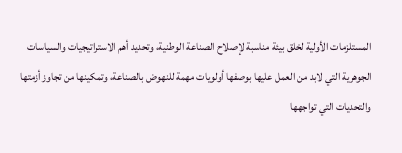المستلزمات الأولية لخلق بيئة مناسبة لإصلاح الصناعة الوطنية، وتحديد أهم الاستراتيجيات والسياسات الجوهرية التي لابد من العمل عليها بوصفها أولويات مهمة للنهوض بالصناعة، وتمكينها من تجاوز أزمتها والتحديات التي تواجهها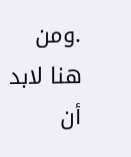.ومن هنا لابد أن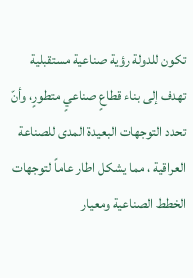تكون للدولة رؤية صناعية مستقبلية تهدف إلى بناء قطاعٍ صناعيٍ متطورٍ، وأنّ تحدد التوجهات البعيدة المدى للصناعة العراقية ، مما يشكل اطار عاماً لتوجهات الخطط الصناعية ومعيار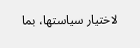لاختيار سياستها، بما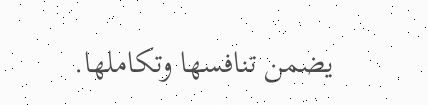يضمن تنافسها وتكاملها.